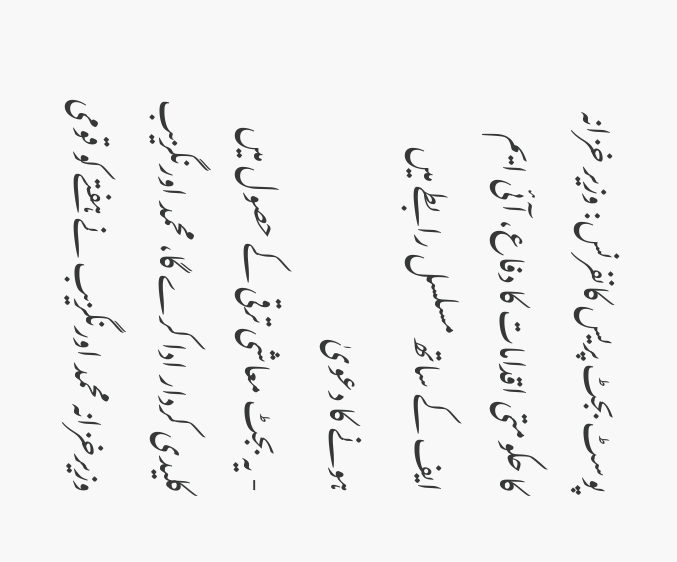پوسٹ بجٹ پریس کانفرنس: وزیر خزانہ کا حکومتی اقدامات کا دفاع، آئی ایم ایف کے ساتھ مسلسل رابطے میں ہونے کا دعویٰ
- یہ بجٹ معاشی ترقی کے حصول میں کلیدی کردار ادا کرے گا، محمد اورنگزیب
وزیرخزانہ محمد اورنگزیب نے ہفتے کو قومی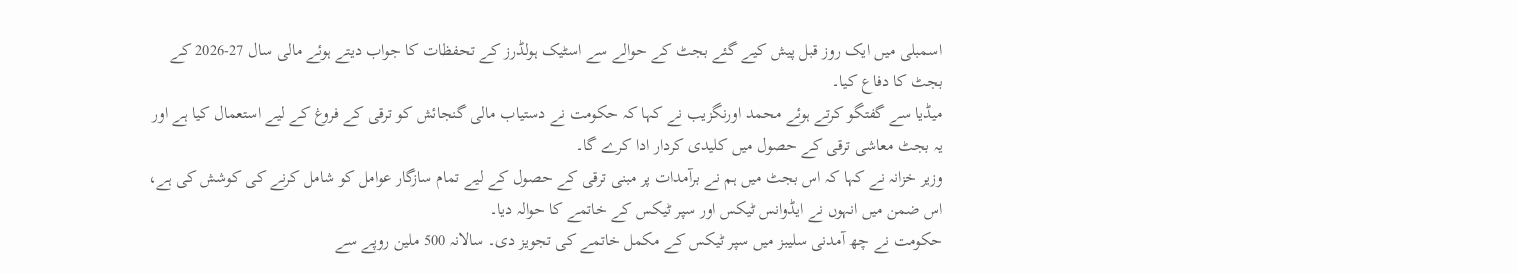اسمبلی میں ایک روز قبل پیش کیے گئے بجٹ کے حوالے سے اسٹیک ہولڈرز کے تحفظات کا جواب دیتے ہوئے مالی سال 27-2026 کے بجٹ کا دفاع کیا۔
میڈیا سے گفتگو کرتے ہوئے محمد اورنگزیب نے کہا کہ حکومت نے دستیاب مالی گنجائش کو ترقی کے فروغ کے لیے استعمال کیا ہے اور یہ بجٹ معاشی ترقی کے حصول میں کلیدی کردار ادا کرے گا۔
وزیر خزانہ نے کہا کہ اس بجٹ میں ہم نے برآمدات پر مبنی ترقی کے حصول کے لیے تمام سازگار عوامل کو شامل کرنے کی کوشش کی ہے، اس ضمن میں انہوں نے ایڈوانس ٹیکس اور سپر ٹیکس کے خاتمے کا حوالہ دیا۔
حکومت نے چھ آمدنی سلیبز میں سپر ٹیکس کے مکمل خاتمے کی تجویز دی۔ سالانہ 500 ملین روپے سے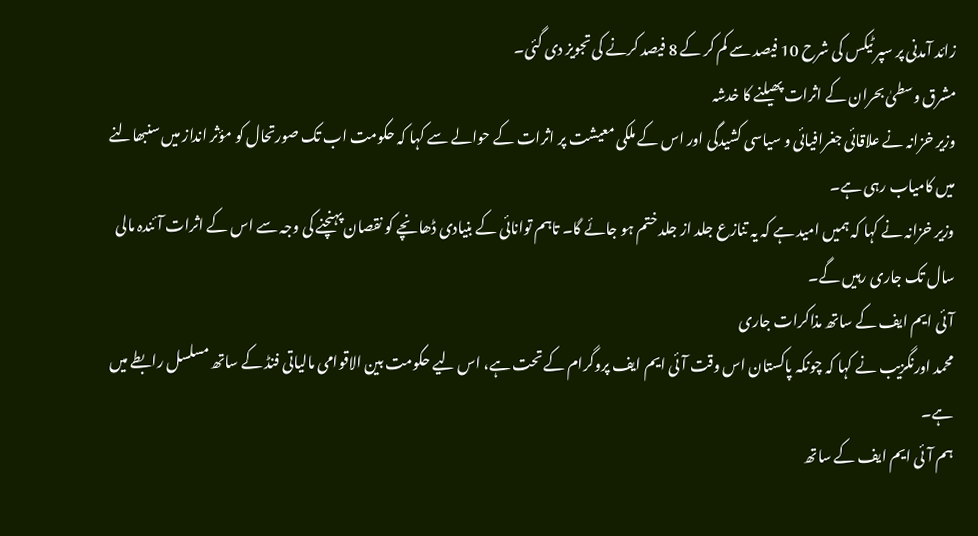زائد آمدنی پر سپر ٹیکس کی شرح 10 فیصد سے کم کر کے 8 فیصد کرنے کی تجویز دی گئی۔
مشرق وسطیٰ بحران کے اثرات پھیلنے کا خدشہ
وزیر خزانہ نے علاقائی جغرافیائی و سیاسی کشیدگی اور اس کے ملکی معیشت پر اثرات کے حوالے سے کہا کہ حکومت اب تک صورتحال کو مؤثر انداز میں سنبھالنے میں کامیاب رہی ہے۔
وزیر خزانہ نے کہا کہ ہمیں امید ہے کہ یہ تنازع جلد از جلد ختم ہو جائے گا۔ تاہم توانائی کے بنیادی ڈھانچے کو نقصان پہنچنے کی وجہ سے اس کے اثرات آئندہ مالی سال تک جاری رہیں گے۔
آئی ایم ایف کے ساتھ مذاکرات جاری
محمد اورنگزیب نے کہا کہ چونکہ پاکستان اس وقت آئی ایم ایف پروگرام کے تحت ہے، اس لیے حکومت بین الاقوامی مالیاتی فنڈ کے ساتھ مسلسل رابطے میں ہے۔
ہم آئی ایم ایف کے ساتھ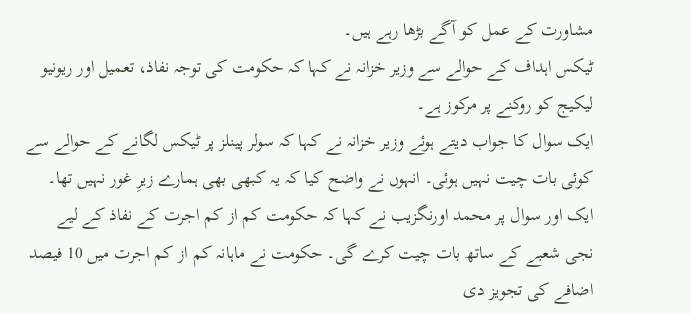مشاورت کے عمل کو آگے بڑھا رہے ہیں۔
ٹیکس اہداف کے حوالے سے وزیر خزانہ نے کہا کہ حکومت کی توجہ نفاذ، تعمیل اور ریونیو لیکیج کو روکنے پر مرکوز ہے۔
ایک سوال کا جواب دیتے ہوئے وزیر خزانہ نے کہا کہ سولر پینلز پر ٹیکس لگانے کے حوالے سے کوئی بات چیت نہیں ہوئی۔ انہوں نے واضح کیا کہ یہ کبھی بھی ہمارے زیرِ غور نہیں تھا۔
ایک اور سوال پر محمد اورنگزیب نے کہا کہ حکومت کم از کم اجرت کے نفاذ کے لیے نجی شعبے کے ساتھ بات چیت کرے گی۔ حکومت نے ماہانہ کم از کم اجرت میں 10 فیصد اضافے کی تجویز دی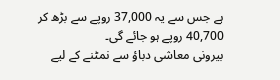ہے جس سے یہ 37,000 روپے سے بڑھ کر 40,700 روپے ہو جائے گی۔
بیرونی معاشی دباؤ سے نمٹنے کے لیے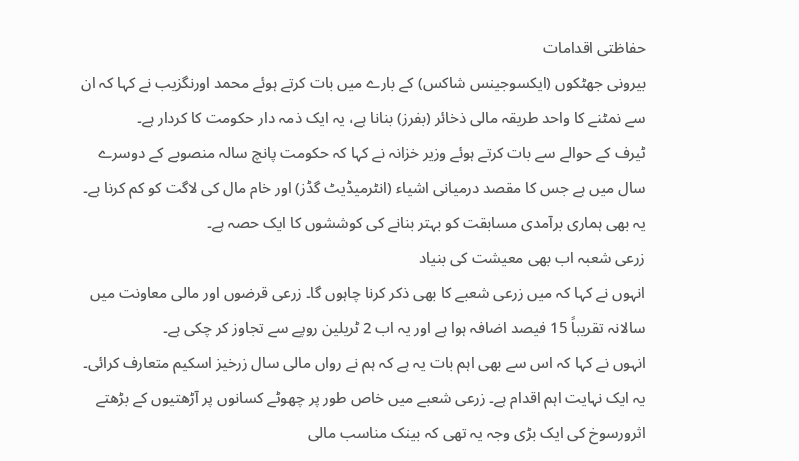حفاظتی اقدامات
بیرونی جھٹکوں (ایکسوجینس شاکس) کے بارے میں بات کرتے ہوئے محمد اورنگزیب نے کہا کہ ان سے نمٹنے کا واحد طریقہ مالی ذخائر (بفرز) بنانا ہے، یہ ایک ذمہ دار حکومت کا کردار ہے۔
ٹیرف کے حوالے سے بات کرتے ہوئے وزیر خزانہ نے کہا کہ حکومت پانچ سالہ منصوبے کے دوسرے سال میں ہے جس کا مقصد درمیانی اشیاء (انٹرمیڈیٹ گڈز) اور خام مال کی لاگت کو کم کرنا ہے۔
یہ بھی ہماری برآمدی مسابقت کو بہتر بنانے کی کوششوں کا ایک حصہ ہے۔
زرعی شعبہ اب بھی معیشت کی بنیاد
انہوں نے کہا کہ میں زرعی شعبے کا بھی ذکر کرنا چاہوں گا۔ زرعی قرضوں اور مالی معاونت میں سالانہ تقریباً 15 فیصد اضافہ ہوا ہے اور یہ اب 2 ٹریلین روپے سے تجاوز کر چکی ہے۔
انہوں نے کہا کہ اس سے بھی اہم بات یہ ہے کہ ہم نے رواں مالی سال زرخیز اسکیم متعارف کرائی۔ یہ ایک نہایت اہم اقدام ہے۔ زرعی شعبے میں خاص طور پر چھوٹے کسانوں پر آڑھتیوں کے بڑھتے اثرورسوخ کی ایک بڑی وجہ یہ تھی کہ بینک مناسب مالی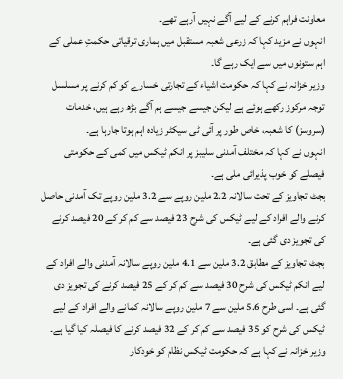معاونت فراہم کرنے کے لیے آگے نہیں آرہے تھے۔
انہوں نے مزید کہا کہ زرعی شعبہ مستقبل میں ہماری ترقیاتی حکمتِ عملی کے اہم ستونوں میں سے ایک رہے گا۔
وزیر خزانہ نے کہا کہ حکومت اشیاء کے تجارتی خسارے کو کم کرنے پر مسلسل توجہ مرکوز رکھے ہوئے ہے لیکن جیسے جیسے ہم آگے بڑھ رہے ہیں، خدمات (سروسز) کا شعبہ، خاص طور پر آئی ٹی سیکٹر زیادہ اہم ہوتا جارہا ہے۔
انہوں نے کہا کہ مختلف آمدنی سلیبز پر انکم ٹیکس میں کمی کے حکومتی فیصلے کو خوب پذیرائی ملی ہے۔
بجٹ تجاویز کے تحت سالانہ 2.2 ملین روپے سے 3.2 ملین روپے تک آمدنی حاصل کرنے والے افراد کے لیے ٹیکس کی شرح 23 فیصد سے کم کر کے 20 فیصد کرنے کی تجویز دی گئی ہے۔
بجٹ تجاویز کے مطابق 3.2 ملین سے 4.1 ملین روپے سالانہ آمدنی والے افراد کے لیے انکم ٹیکس کی شرح 30 فیصد سے کم کر کے 25 فیصد کرنے کی تجویز دی گئی ہے۔ اسی طرح 5.6 ملین سے 7 ملین روپے سالانہ کمانے والے افراد کے لیے ٹیکس کی شرح کو 35 فیصد سے کم کر کے 32 فیصد کرنے کا فیصلہ کیا گیا ہے۔
وزیر خزانہ نے کہا ہے کہ حکومت ٹیکس نظام کو خودکار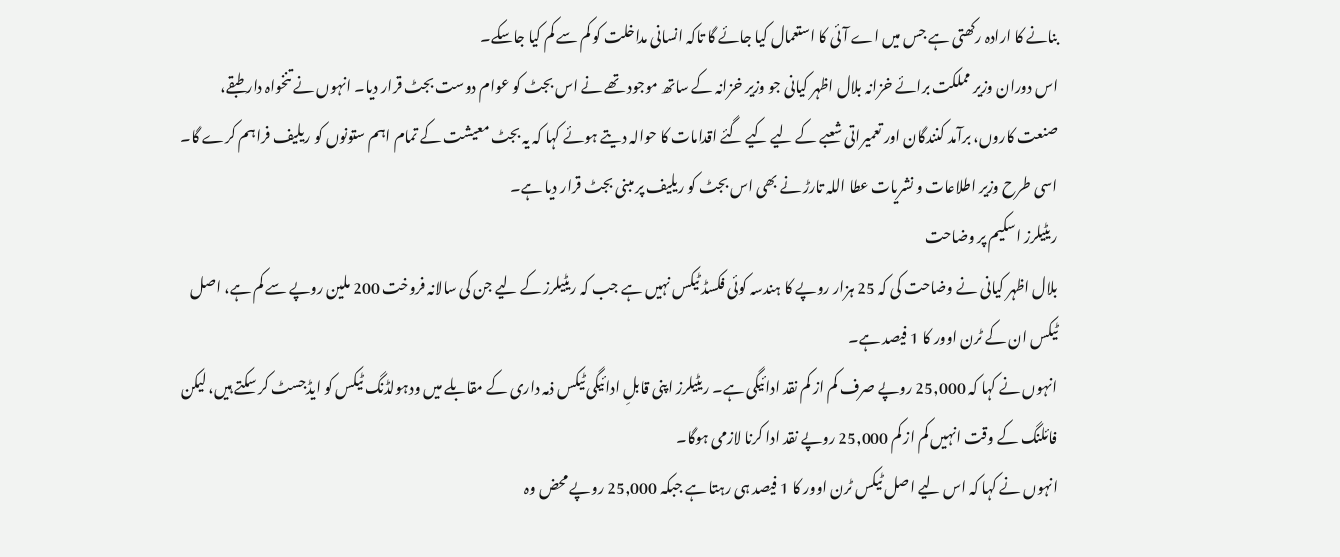بنانے کا ارادہ رکھتی ہے جس میں اے آئی کا استعمال کیا جائے گا تاکہ انسانی مداخلت کو کم سے کم کیا جاسکے۔
اس دوران وزیر مملکت برائے خزانہ بلال اظہر کیانی جو وزیر خزانہ کے ساتھ موجود تھے نے اس بجٹ کو عوام دوست بجٹ قرار دیا۔ انہوں نے تنخواہ دار طبقے، صنعت کاروں، برآمد کنندگان اور تعمیراتی شعبے کے لیے کیے گئے اقدامات کا حوالہ دیتے ہوئے کہا کہ یہ بجٹ معیشت کے تمام اہم ستونوں کو ریلیف فراہم کرے گا۔
اسی طرح وزیر اطلاعات و نشریات عطا اللہ تارڑ نے بھی اس بجٹ کو ریلیف پر مبنی بجٹ قرار دیا ہے۔
ریٹیلرز اسکیم پر وضاحت
بلال اظہر کیانی نے وضاحت کی کہ 25 ہزار روپے کا ہندسہ کوئی فکسڈ ٹیکس نہیں ہے جب کہ ریٹیلرز کے لیے جن کی سالانہ فروخت 200 ملین روپے سے کم ہے، اصل ٹیکس ان کے ٹرن اوور کا 1 فیصد ہے۔
انہوں نے کہا کہ 25,000 روپے صرف کم از کم نقد ادائیگی ہے۔ ریٹیلرز اپنی قابلِ ادائیگی ٹیکس ذمہ داری کے مقابلے میں ودہولڈنگ ٹیکس کو ایڈجسٹ کر سکتے ہیں، لیکن فائلنگ کے وقت انہیں کم از کم 25,000 روپے نقد ادا کرنا لازمی ہوگا۔
انہوں نے کہا کہ اس لیے اصل ٹیکس ٹرن اوور کا 1 فیصد ہی رہتا ہے جبکہ 25,000 روپے محض وہ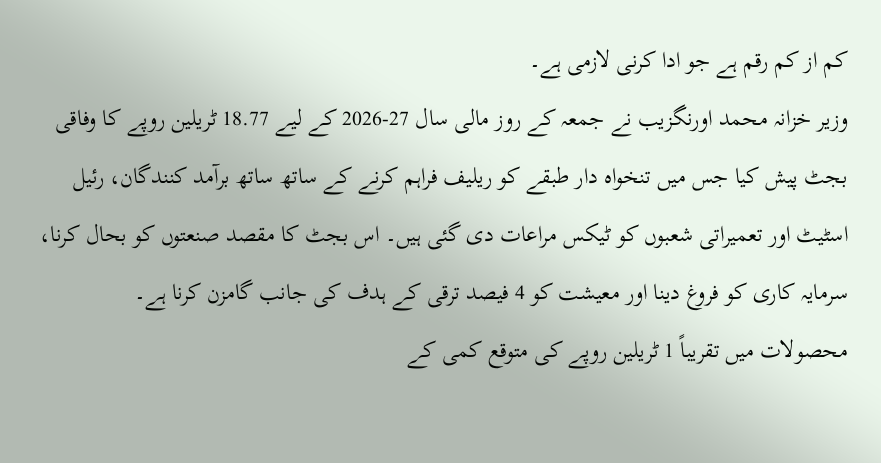کم از کم رقم ہے جو ادا کرنی لازمی ہے۔
وزیر خزانہ محمد اورنگزیب نے جمعہ کے روز مالی سال 27-2026 کے لیے 18.77 ٹریلین روپے کا وفاقی بجٹ پیش کیا جس میں تنخواہ دار طبقے کو ریلیف فراہم کرنے کے ساتھ ساتھ برآمد کنندگان، رئیل اسٹیٹ اور تعمیراتی شعبوں کو ٹیکس مراعات دی گئی ہیں۔ اس بجٹ کا مقصد صنعتوں کو بحال کرنا، سرمایہ کاری کو فروغ دینا اور معیشت کو 4 فیصد ترقی کے ہدف کی جانب گامزن کرنا ہے۔
محصولات میں تقریباً 1 ٹریلین روپے کی متوقع کمی کے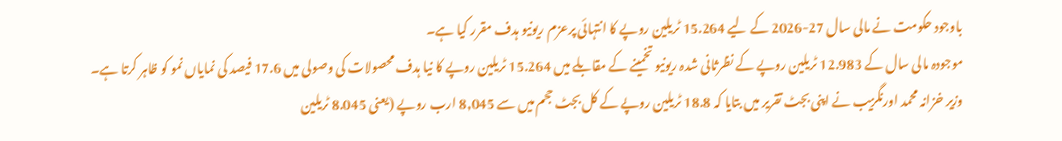باوجود حکومت نے مالی سال 27-2026 کے لیے 15.264 ٹریلین روپے کا انتہائی پرعزم ریونیو ہدف مقرر کیا ہے۔
موجودہ مالی سال کے 12.983 ٹریلین روپے کے نظرثانی شدہ ریونیو تخمینے کے مقابلے میں 15.264 ٹریلین روپے کا نیا ہدف محصولات کی وصولی میں 17.6 فیصد کی نمایاں نمو کو ظاہر کرتا ہے۔
وزیر خزانہ محمد اورنگزیب نے اپنی بجٹ تقریر میں بتایا کہ 18.8 ٹریلین روپے کے کل بجٹ حجم میں سے 8,045 ارب روپے (یعنی 8.045 ٹریلین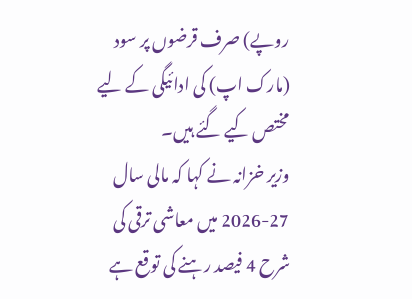روپے) صرف قرضوں پر سود (مارک اپ) کی ادائیگی کے لیے مختص کیے گئے ہیں۔
وزیر خزانہ نے کہا کہ مالی سال 27-2026 میں معاشی ترقی کی شرح 4 فیصد رہنے کی توقع ہے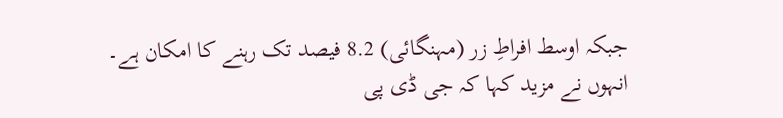جبکہ اوسط افراطِ زر (مہنگائی) 8.2 فیصد تک رہنے کا امکان ہے۔ انہوں نے مزید کہا کہ جی ڈی پی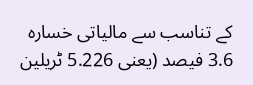کے تناسب سے مالیاتی خسارہ 3.6 فیصد (یعنی 5.226 ٹریلین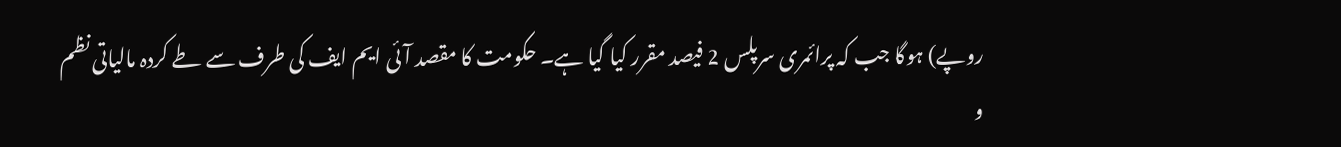روپے) ہوگا جب کہ پرائمری سرپلس 2 فیصد مقرر کیا گیا ہے۔ حکومت کا مقصد آئی ایم ایف کی طرف سے طے کردہ مالیاتی نظم و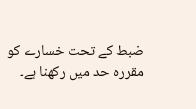ضبط کے تحت خسارے کو مقررہ حد میں رکھنا ہے۔